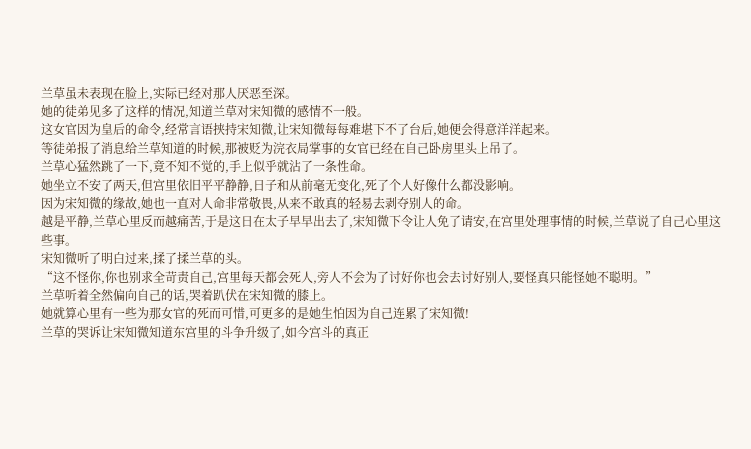兰草虽未表现在脸上,实际已经对那人厌恶至深。
她的徒弟见多了这样的情况,知道兰草对宋知微的感情不一般。
这女官因为皇后的命令,经常言语挟持宋知微,让宋知微每每难堪下不了台后,她便会得意洋洋起来。
等徒弟报了消息给兰草知道的时候,那被贬为浣衣局掌事的女官已经在自己卧房里头上吊了。
兰草心猛然跳了一下,竟不知不觉的,手上似乎就沾了一条性命。
她坐立不安了两天,但宫里依旧平平静静,日子和从前毫无变化,死了个人好像什么都没影响。
因为宋知微的缘故,她也一直对人命非常敬畏,从来不敢真的轻易去剥夺别人的命。
越是平静,兰草心里反而越痛苦,于是这日在太子早早出去了,宋知微下令让人免了请安,在宫里处理事情的时候,兰草说了自己心里这些事。
宋知微听了明白过来,揉了揉兰草的头。
“这不怪你,你也别求全苛责自己,宫里每天都会死人,旁人不会为了讨好你也会去讨好别人,要怪真只能怪她不聪明。”
兰草听着全然偏向自己的话,哭着趴伏在宋知微的膝上。
她就算心里有一些为那女官的死而可惜,可更多的是她生怕因为自己连累了宋知微!
兰草的哭诉让宋知微知道东宫里的斗争升级了,如今宫斗的真正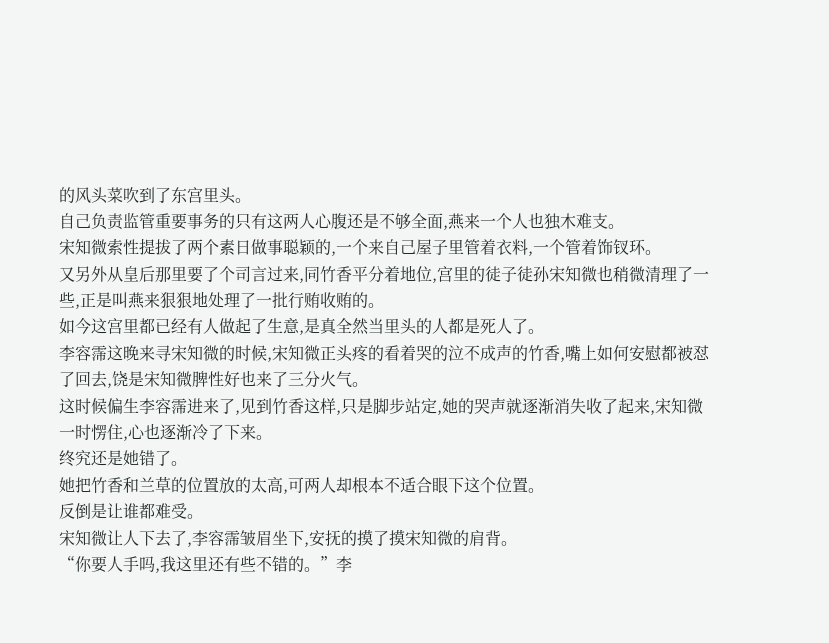的风头菜吹到了东宫里头。
自己负责监管重要事务的只有这两人心腹还是不够全面,燕来一个人也独木难支。
宋知微索性提拔了两个素日做事聪颖的,一个来自己屋子里管着衣料,一个管着饰钗环。
又另外从皇后那里要了个司言过来,同竹香平分着地位,宫里的徒子徒孙宋知微也稍微清理了一些,正是叫燕来狠狠地处理了一批行贿收贿的。
如今这宫里都已经有人做起了生意,是真全然当里头的人都是死人了。
李容霈这晚来寻宋知微的时候,宋知微正头疼的看着哭的泣不成声的竹香,嘴上如何安慰都被怼了回去,饶是宋知微脾性好也来了三分火气。
这时候偏生李容霈进来了,见到竹香这样,只是脚步站定,她的哭声就逐渐消失收了起来,宋知微一时愣住,心也逐渐冷了下来。
终究还是她错了。
她把竹香和兰草的位置放的太高,可两人却根本不适合眼下这个位置。
反倒是让谁都难受。
宋知微让人下去了,李容霈皱眉坐下,安抚的摸了摸宋知微的肩背。
“你要人手吗,我这里还有些不错的。”李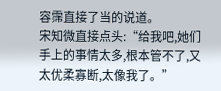容霈直接了当的说道。
宋知微直接点头:“给我吧,她们手上的事情太多,根本管不了,又太优柔寡断,太像我了。”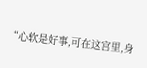“心软是好事,可在这宫里,身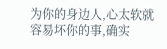为你的身边人,心太软就容易坏你的事,确实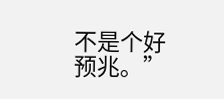不是个好预兆。”